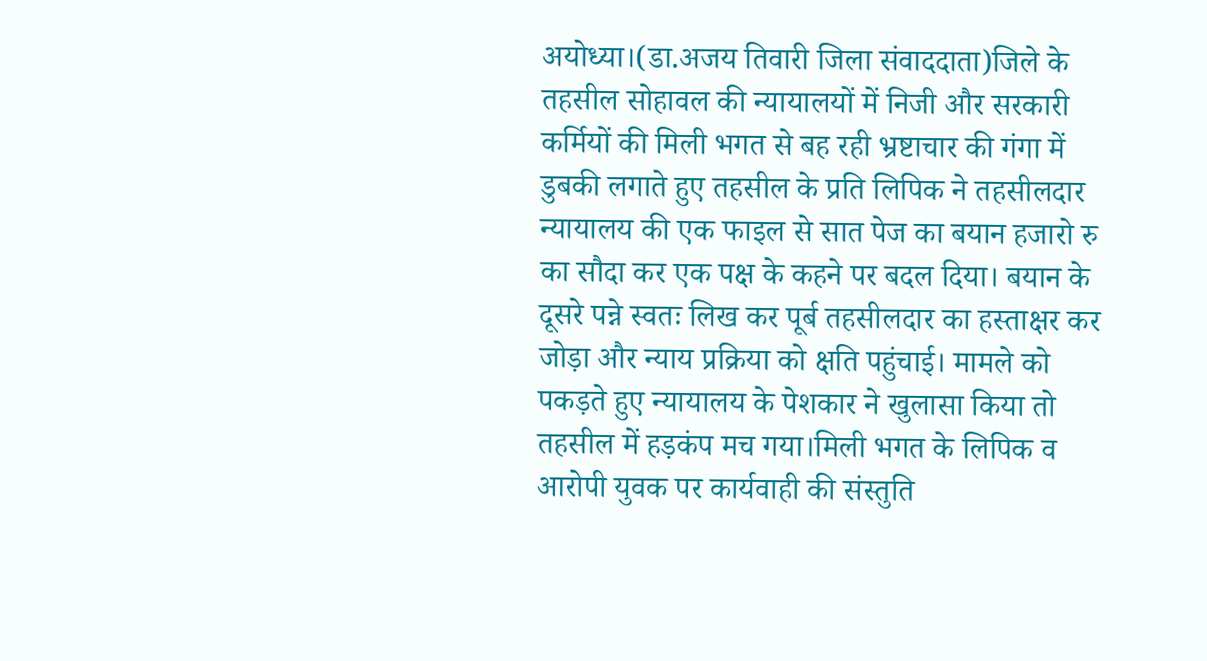अयोध्या।(डा.अजय तिवारी जिला संवाददाता)जिले के तहसील सोहावल की न्यायालयों में निजी और सरकारी कर्मियों की मिली भगत से बह रही भ्रष्टाचार की गंगा में डुबकी लगाते हुए तहसील के प्रति लिपिक ने तहसीलदार न्यायालय की एक फाइल से सात पेज का बयान हजारो रु का सौदा कर एक पक्ष के कहने पर बदल दिया। बयान के दूसरे पन्ने स्वतः लिख कर पूर्ब तहसीलदार का हस्ताक्षर कर जोड़ा और न्याय प्रक्रिया को क्षति पहुंचाई। मामले को पकड़ते हुए न्यायालय के पेशकार ने खुलासा किया तो तहसील में हड़कंप मच गया।मिली भगत के लिपिक व आरोपी युवक पर कार्यवाही की संस्तुति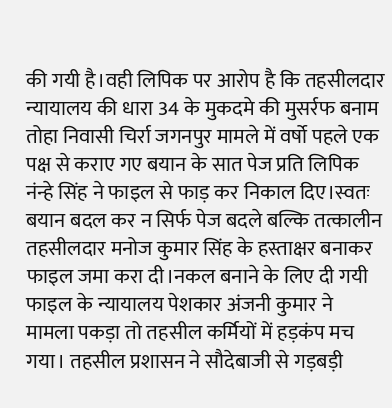की गयी है।वही लिपिक पर आरोप है कि तहसीलदार न्यायालय की धारा 34 के मुकदमे की मुसर्रफ बनाम तोहा निवासी चिर्रा जगनपुर मामले में वर्षो पहले एक पक्ष से कराए गए बयान के सात पेज प्रति लिपिक नंन्हे सिंह ने फाइल से फाड़ कर निकाल दिए।स्वतः बयान बदल कर न सिर्फ पेज बदले बल्कि तत्कालीन तहसीलदार मनोज कुमार सिंह के हस्ताक्षर बनाकर फाइल जमा करा दी।नकल बनाने के लिए दी गयी फाइल के न्यायालय पेशकार अंजनी कुमार ने मामला पकड़ा तो तहसील कर्मियों में हड़कंप मच गया। तहसील प्रशासन ने सौदेबाजी से गड़बड़ी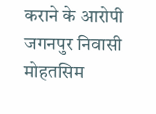कराने के आरोपी जगनपुर निवासी मोहतसिम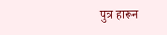पुत्र हारून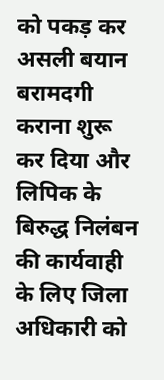को पकड़ कर असली बयान बरामदगी कराना शुरू कर दिया और लिपिक के बिरुद्ध निलंबन की कार्यवाही के लिए जिला अधिकारी को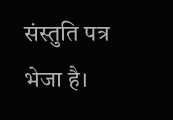संस्तुति पत्र भेजा है।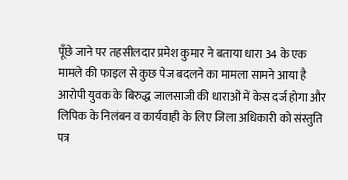पूँछे जाने पर तहसीलदार प्रमेश कुमार ने बताया धारा 34 के एक मामले की फाइल से कुछ पेज बदलने का मामला सामने आया है आरोपी युवक के बिरुद्ध जालसाजी की धाराओं में केस दर्ज होगा और लिपिक के निलंबन व कार्यवाही के लिए जिला अधिकारी को संस्तुति पत्र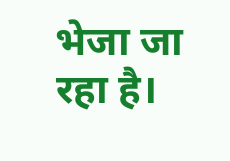भेजा जा रहा है।